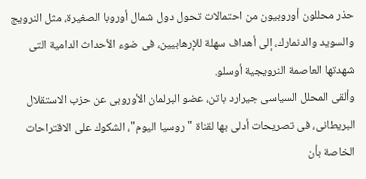حذر محللون أوروبيون من احتمالات تحول دول شمال أوروبا الصغيرة، مثل النرويج والسويد والدنمارك، إلى أهداف سهلة للإرهابيين، فى ضوء الأحداث الدامية التى شهدتها العاصمة النرويجية أوسلو.
وألقى المحلل السياسى جيرارد باتن، عضو البرلمان الأوروبى عن حزب الاستقلال البريطانى، فى تصريحات أدلى بها لقناة "روسيا اليوم"، الشكوك على الاقتراحات الخاصة بأن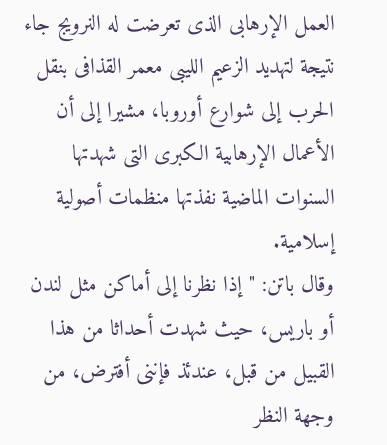العمل الإرهابى الذى تعرضت له النرويج جاء نتيجة لتهديد الزعيم الليبى معمر القذافى بنقل الحرب إلى شوارع أوروبا، مشيرا إلى أن الأعمال الإرهابية الكبرى التى شهدتها السنوات الماضية نفذتها منظمات أصولية إسلامية.
وقال باتن: "إذا نظرنا إلى أماكن مثل لندن أو باريس، حيث شهدت أحداثا من هذا القبيل من قبل، عندئذ فإننى أفترض، من وجهة النظر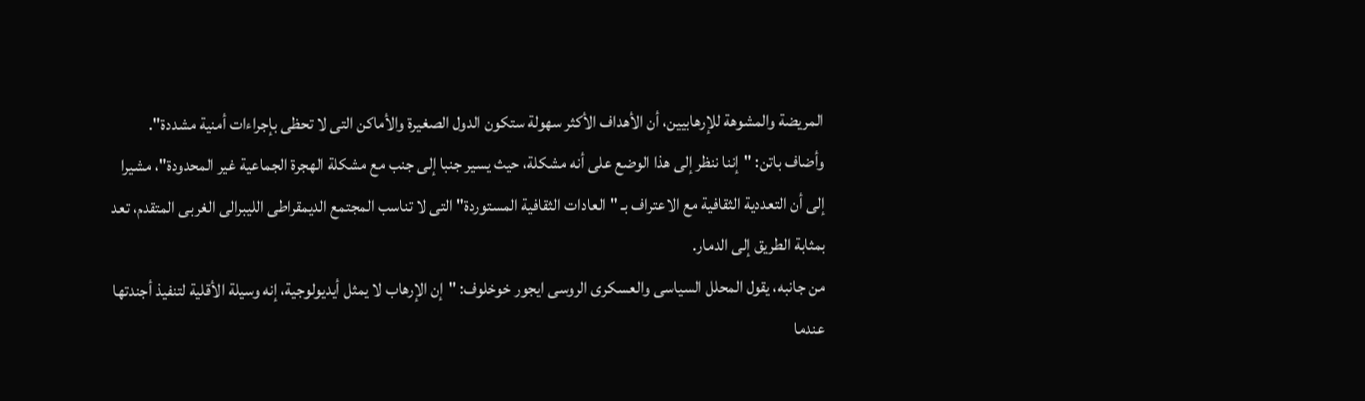المريضة والمشوهة للإرهابيين، أن الأهداف الأكثر سهولة ستكون الدول الصغيرة والأماكن التى لا تحظى بإجراءات أمنية مشددة".
وأضاف باتن: "إننا ننظر إلى هذا الوضع على أنه مشكلة، حيث يسير جنبا إلى جنب مع مشكلة الهجرة الجماعية غير المحدودة"، مشيرا إلى أن التعددية الثقافية مع الاعتراف بـ "العادات الثقافية المستوردة" التى لا تناسب المجتمع الديمقراطى الليبرالى الغربى المتقدم، تعد بمثابة الطريق إلى الدمار.
من جانبه، يقول المحلل السياسى والعسكرى الروسى ايجور خوخلوف: "إن الإرهاب لا يمثل أيديولوجية، إنه وسيلة الأقلية لتنفيذ أجندتها عندما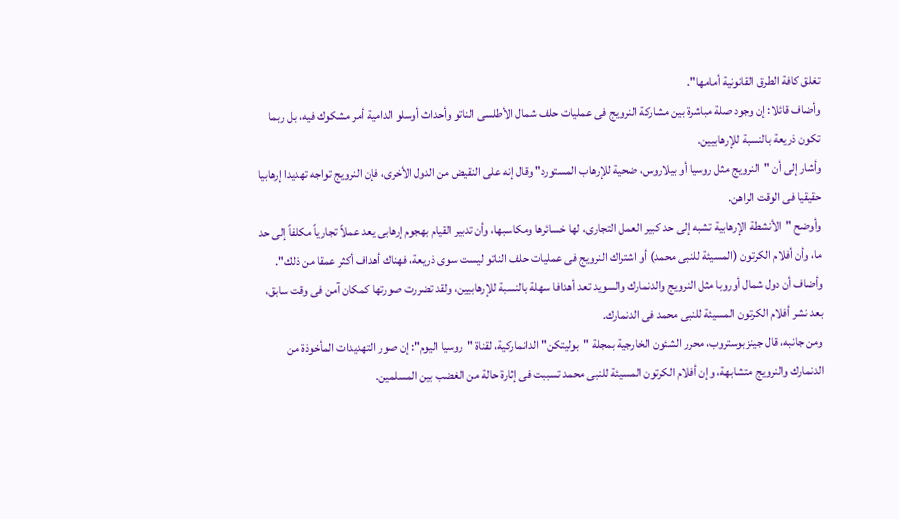تغلق كافة الطرق القانونية أمامها".
وأضاف قائلا: إن وجود صلة مباشرة بين مشاركة النرويج فى عمليات حلف شمال الأطلسى الناتو وأحداث أوسلو الدامية أمر مشكوك فيه، بل ربما تكون ذريعة بالنسبة للإرهابيين.
وأشار إلى أن "النرويج مثل روسيا أو بيلاروس، ضحية للإرهاب المستورد" وقال إنه على النقيض من الدول الأخرى، فإن النرويج تواجه تهديدا إرهابيا حقيقيا فى الوقت الراهن.
وأوضح "الأنشطة الإرهابية تشبه إلى حد كبير العمل التجارى، لها خسائرها ومكاسبها، وأن تدبير القيام بهجوم إرهابى يعد عملاً تجارياً مكلفاً إلى حد ما، وأن أفلام الكرتون (المسيئة للنبى محمد) أو اشتراك النرويج فى عمليات حلف الناتو ليست سوى ذريعة، فهناك أهداف أكثر عمقا من ذلك".
وأضاف أن دول شمال أوروبا مثل النرويج والدنمارك والسويد تعد أهدافا سهلة بالنسبة للإرهابيين، ولقد تضررت صورتها كمكان آمن فى وقت سابق، بعد نشر أفلام الكرتون المسيئة للنبى محمد فى الدنمارك.
ومن جانبه، قال جينزبوستروب، محرر الشئون الخارجية بمجلة "بوليتكن" الدانماركية، لقناة "روسيا اليوم": إن صور التهديدات المأخوذة من الدنمارك والنرويج متشابهة، وإن أفلام الكرتون المسيئة للنبى محمد تسببت فى إثارة حالة من الغضب بين المسلمين.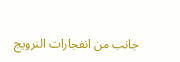جانب من انفجارات النرويج